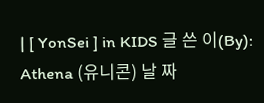| [ YonSei ] in KIDS 글 쓴 이(By): Athena (유니콘) 날 짜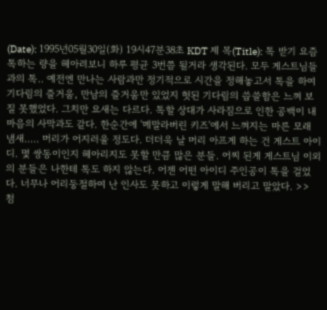(Date): 1995년05월30일(화) 19시47분38초 KDT 제 목(Title): 톡 받기 요즘 톡하는 량을 헤아려보니 하루 평균 3번쯤 될거라 생각된다. 모두 게스트님들과의 톡.. 예전엔 만나는 사람과만 정기적으로 시간을 정해놓고서 톡을 하여 기다림의 즐거움, 만남의 즐거움만 있었지 헛된 기다림의 씁쓸함은 느껴 보질 못했었다. 그치만 요새는 다르다. 톡할 상대가 사라짐으로 인한 공백이 내 마음의 사막과도 같다. 한순간에 '메말라버린 키즈'에서 느껴지는 마른 모래 냄새..... 머리가 어지러울 정도다. 더더욱 날 머리 아프게 하는 건 게스트 아이디. 몇 쌍동이인지 헤아리지도 못할 만큼 많은 분들. 어찌 된게 게스트님 이외의 분들은 나한테 톡도 하지 않는다. 어젠 어떤 아이디 주인공이 톡을 걸었다. 너무나 어리둥절하여 난 인사도 못하고 이렇게 말해 버리고 말았다. >> 첨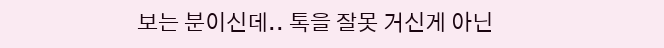보는 분이신데.. 톡을 잘못 거신게 아닌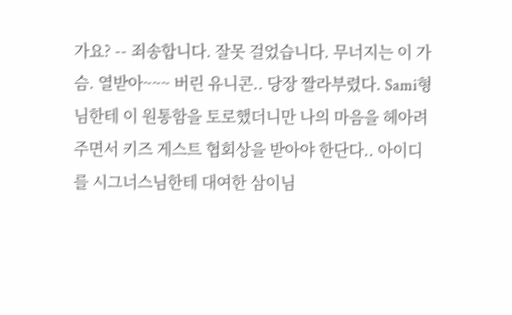가요? -- 죄송합니다. 잘못 걸었습니다. 무너지는 이 가슴. 열받아~~~ 버린 유니콘.. 당장 짤라부렸다. Sami형님한테 이 원통함을 토로했더니만 나의 마음을 헤아려주면서 키즈 게스트 협회상을 받아야 한단다.. 아이디를 시그너스님한테 대여한 삼이님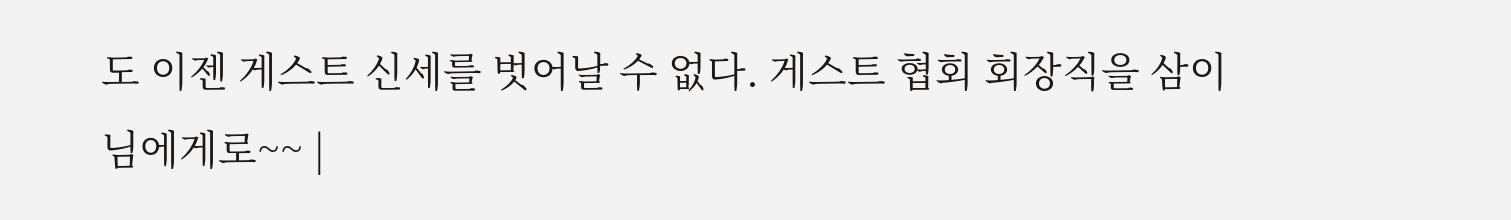도 이젠 게스트 신세를 벗어날 수 없다. 게스트 협회 회장직을 삼이님에게로~~ |